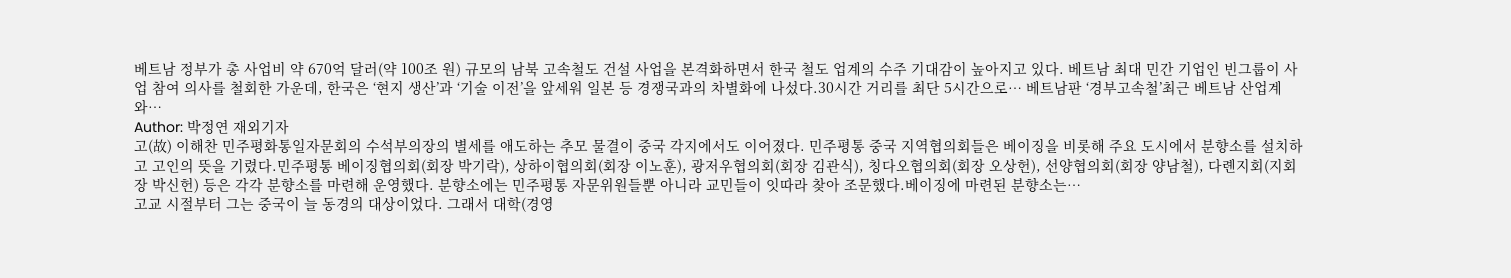베트남 정부가 총 사업비 약 670억 달러(약 100조 원) 규모의 남북 고속철도 건설 사업을 본격화하면서 한국 철도 업계의 수주 기대감이 높아지고 있다. 베트남 최대 민간 기업인 빈그룹이 사업 참여 의사를 철회한 가운데, 한국은 ‘현지 생산’과 ‘기술 이전’을 앞세워 일본 등 경쟁국과의 차별화에 나섰다.30시간 거리를 최단 5시간으로… 베트남판 ‘경부고속철’최근 베트남 산업계와…
Author: 박정연 재외기자
고(故) 이해찬 민주평화통일자문회의 수석부의장의 별세를 애도하는 추모 물결이 중국 각지에서도 이어졌다. 민주평통 중국 지역협의회들은 베이징을 비롯해 주요 도시에서 분향소를 설치하고 고인의 뜻을 기렸다.민주평통 베이징협의회(회장 박기락), 상하이협의회(회장 이노훈), 광저우협의회(회장 김관식), 칭다오협의회(회장 오상헌), 선양협의회(회장 양남철), 다롄지회(지회장 박신헌) 등은 각각 분향소를 마련해 운영했다. 분향소에는 민주평통 자문위원들뿐 아니라 교민들이 잇따라 찾아 조문했다.베이징에 마련된 분향소는…
고교 시절부터 그는 중국이 늘 동경의 대상이었다. 그래서 대학(경영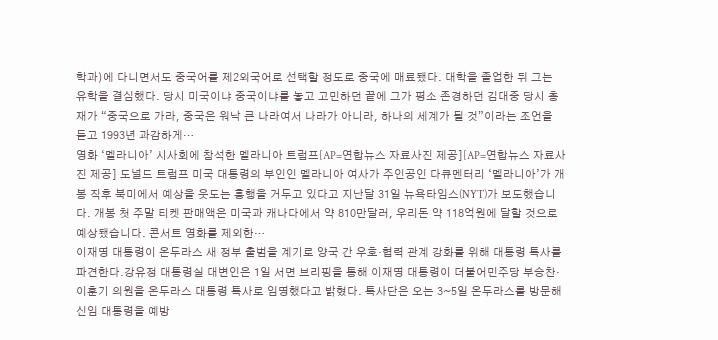학과)에 다니면서도 중국어를 제2외국어로 선택할 정도로 중국에 매료됐다. 대학을 졸업한 뒤 그는 유학을 결심했다. 당시 미국이냐 중국이냐를 놓고 고민하던 끝에 그가 평소 존경하던 김대중 당시 총재가 “중국으로 가라, 중국은 워낙 큰 나라여서 나라가 아니라, 하나의 세계가 될 것”이라는 조언을 듣고 1993년 과감하게…
영화 ‘멜라니아’ 시사회에 참석한 멜라니아 트럼프[AP=연합뉴스 자료사진 제공][AP=연합뉴스 자료사진 제공] 도널드 트럼프 미국 대통령의 부인인 멜라니아 여사가 주인공인 다큐멘터리 ‘멜라니아’가 개봉 직후 북미에서 예상을 웃도는 흥행을 거두고 있다고 지난달 31일 뉴욕타임스(NYT)가 보도했습니다. 개봉 첫 주말 티켓 판매액은 미국과 캐나다에서 약 810만달러, 우리돈 약 118억원에 달할 것으로 예상됐습니다. 콘서트 영화를 제외한…
이재명 대통령이 온두라스 새 정부 출범을 계기로 양국 간 우호·협력 관계 강화를 위해 대통령 특사를 파견한다.강유정 대통령실 대변인은 1일 서면 브리핑을 통해 이재명 대통령이 더불어민주당 부승찬·이훈기 의원을 온두라스 대통령 특사로 임명했다고 밝혔다. 특사단은 오는 3~5일 온두라스를 방문해 신임 대통령을 예방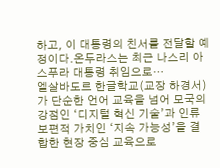하고, 이 대통령의 친서를 전달할 예정이다.온두라스는 최근 나스리 아스푸라 대통령 취임으로…
엘살바도르 한글학교(교장 하경서)가 단순한 언어 교육을 넘어 모국의 강점인 ‘디지털 혁신 기술’과 인류 보편적 가치인 ‘지속 가능성’을 결합한 현장 중심 교육으로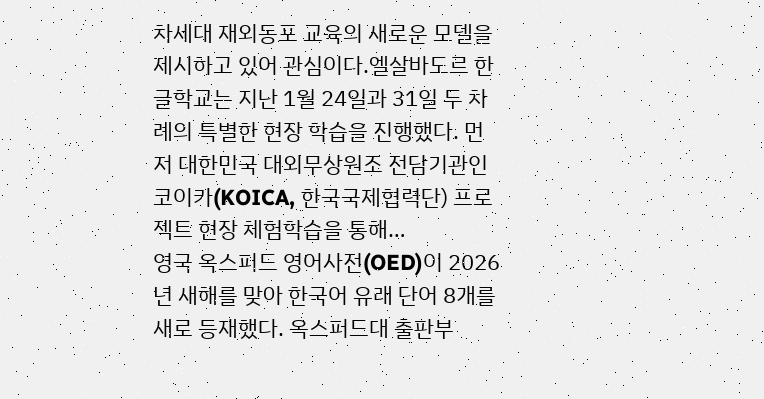차세대 재외동포 교육의 새로운 모델을 제시하고 있어 관심이다.엘살바도르 한글학교는 지난 1월 24일과 31일 두 차례의 특별한 현장 학습을 진행했다. 먼저 대한민국 대외무상원조 전담기관인 코이카(KOICA, 한국국제협력단) 프로젝트 현장 체험학습을 통해…
영국 옥스퍼드 영어사전(OED)이 2026년 새해를 맞아 한국어 유래 단어 8개를 새로 등재했다. 옥스퍼드대 출판부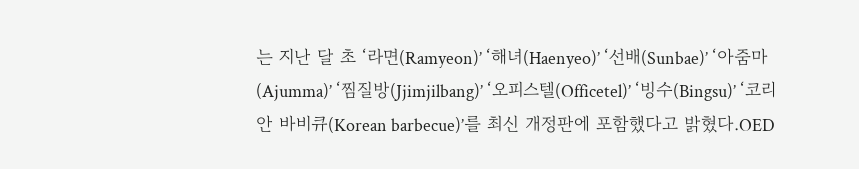는 지난 달 초 ‘라면(Ramyeon)’ ‘해녀(Haenyeo)’ ‘선배(Sunbae)’ ‘아줌마(Ajumma)’ ‘찜질방(Jjimjilbang)’ ‘오피스텔(Officetel)’ ‘빙수(Bingsu)’ ‘코리안 바비큐(Korean barbecue)’를 최신 개정판에 포함했다고 밝혔다.OED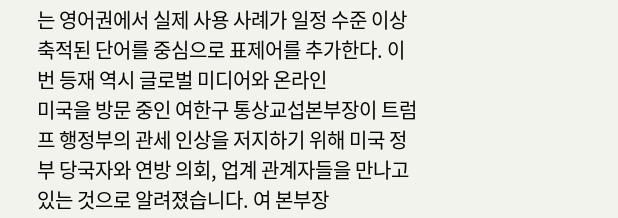는 영어권에서 실제 사용 사례가 일정 수준 이상 축적된 단어를 중심으로 표제어를 추가한다. 이번 등재 역시 글로벌 미디어와 온라인
미국을 방문 중인 여한구 통상교섭본부장이 트럼프 행정부의 관세 인상을 저지하기 위해 미국 정부 당국자와 연방 의회, 업계 관계자들을 만나고 있는 것으로 알려졌습니다. 여 본부장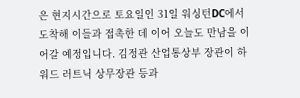은 현지시간으로 토요일인 31일 워싱턴DC에서 도착해 이들과 접촉한 데 이어 오늘도 만남을 이어갈 예정입니다. 김정관 산업통상부 장관이 하워드 러트닉 상무장관 등과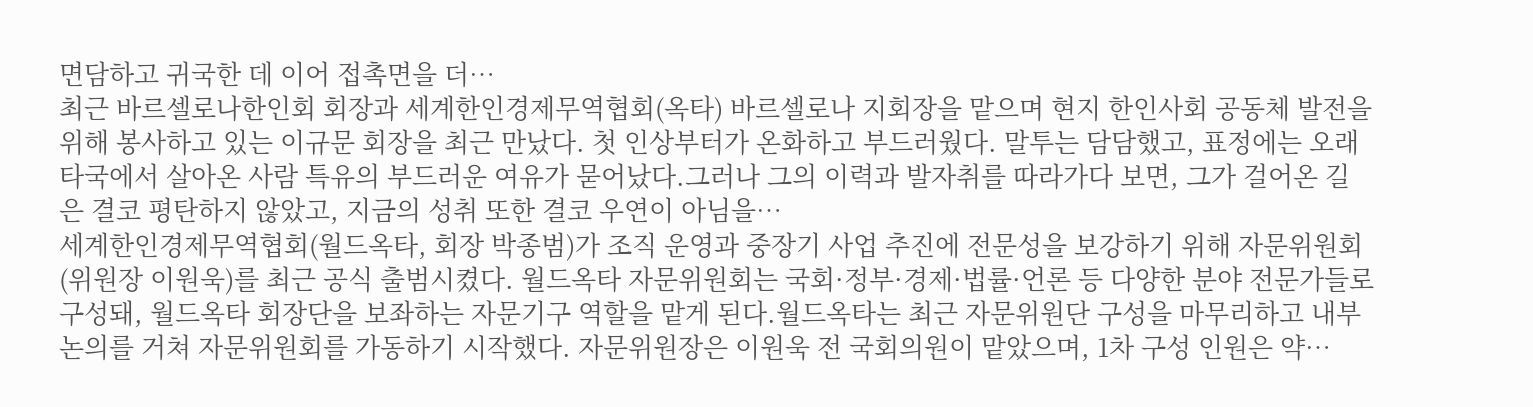면담하고 귀국한 데 이어 접촉면을 더…
최근 바르셀로나한인회 회장과 세계한인경제무역협회(옥타) 바르셀로나 지회장을 맡으며 현지 한인사회 공동체 발전을 위해 봉사하고 있는 이규문 회장을 최근 만났다. 첫 인상부터가 온화하고 부드러웠다. 말투는 담담했고, 표정에는 오래 타국에서 살아온 사람 특유의 부드러운 여유가 묻어났다.그러나 그의 이력과 발자취를 따라가다 보면, 그가 걸어온 길은 결코 평탄하지 않았고, 지금의 성취 또한 결코 우연이 아님을…
세계한인경제무역협회(월드옥타, 회장 박종범)가 조직 운영과 중장기 사업 추진에 전문성을 보강하기 위해 자문위원회(위원장 이원욱)를 최근 공식 출범시켰다. 월드옥타 자문위원회는 국회·정부·경제·법률·언론 등 다양한 분야 전문가들로 구성돼, 월드옥타 회장단을 보좌하는 자문기구 역할을 맡게 된다.월드옥타는 최근 자문위원단 구성을 마무리하고 내부 논의를 거쳐 자문위원회를 가동하기 시작했다. 자문위원장은 이원욱 전 국회의원이 맡았으며, 1차 구성 인원은 약…